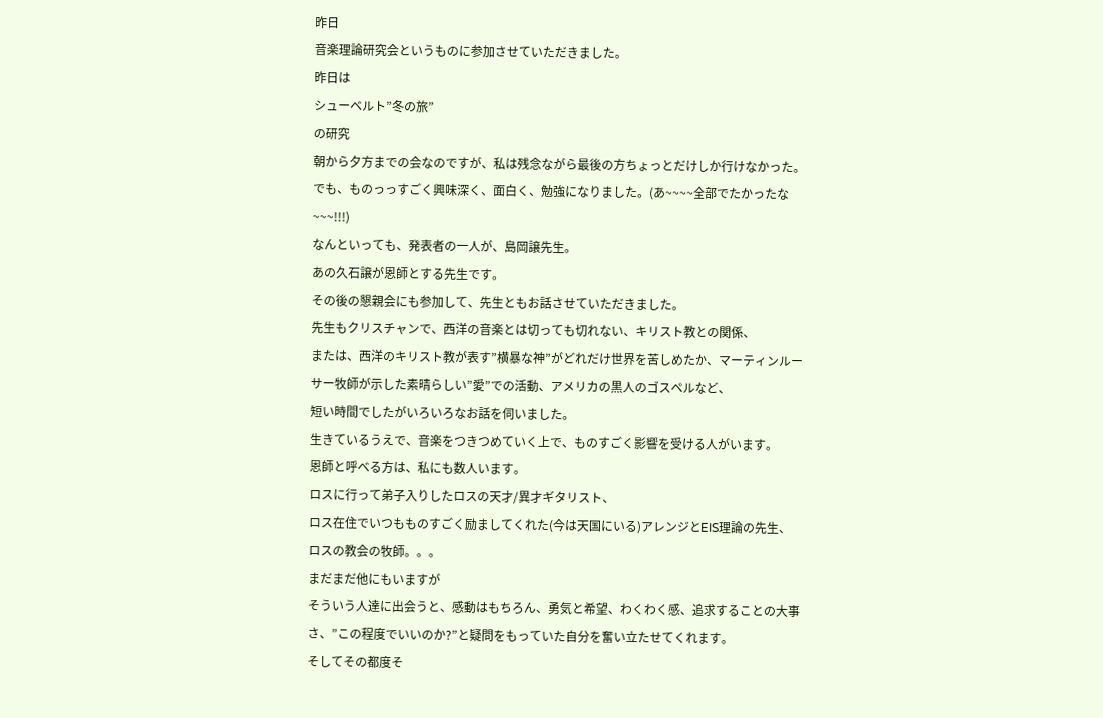昨日
音楽理論研究会というものに参加させていただきました。
昨日は
シューベルト”冬の旅”
の研究
朝から夕方までの会なのですが、私は残念ながら最後の方ちょっとだけしか行けなかった。でも、ものっっすごく興味深く、面白く、勉強になりました。(あ~~~~全部でたかったな~~~!!!)
なんといっても、発表者の一人が、島岡譲先生。
あの久石譲が恩師とする先生です。
その後の懇親会にも参加して、先生ともお話させていただきました。
先生もクリスチャンで、西洋の音楽とは切っても切れない、キリスト教との関係、
または、西洋のキリスト教が表す”横暴な神”がどれだけ世界を苦しめたか、マーティンルーサー牧師が示した素晴らしい”愛”での活動、アメリカの黒人のゴスペルなど、
短い時間でしたがいろいろなお話を伺いました。
生きているうえで、音楽をつきつめていく上で、ものすごく影響を受ける人がいます。
恩師と呼べる方は、私にも数人います。
ロスに行って弟子入りしたロスの天才/異才ギタリスト、
ロス在住でいつもものすごく励ましてくれた(今は天国にいる)アレンジとEIS理論の先生、
ロスの教会の牧師。。。
まだまだ他にもいますが
そういう人達に出会うと、感動はもちろん、勇気と希望、わくわく感、追求することの大事さ、”この程度でいいのか?”と疑問をもっていた自分を奮い立たせてくれます。
そしてその都度そ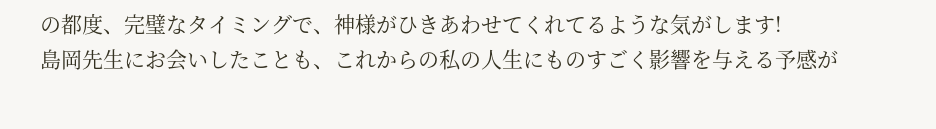の都度、完璧なタイミングで、神様がひきあわせてくれてるような気がします!
島岡先生にお会いしたことも、これからの私の人生にものすごく影響を与える予感が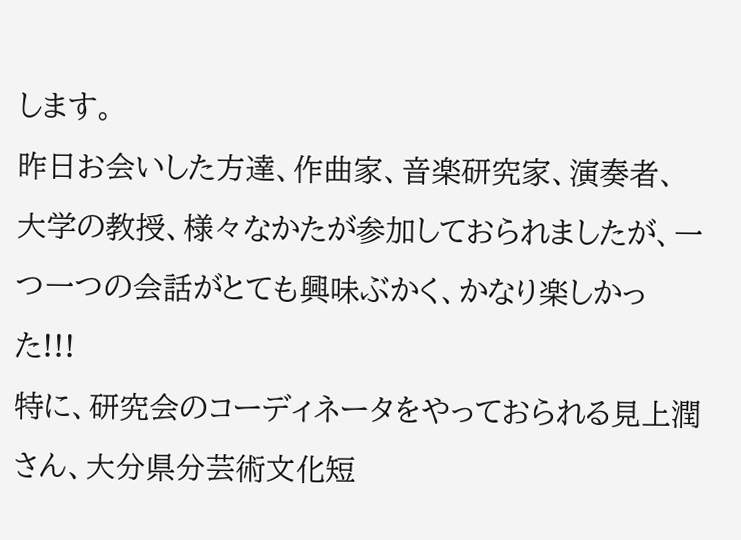します。
昨日お会いした方達、作曲家、音楽研究家、演奏者、大学の教授、様々なかたが参加しておられましたが、一つ一つの会話がとても興味ぶかく、かなり楽しかった!!!
特に、研究会のコーディネータをやっておられる見上潤さん、大分県分芸術文化短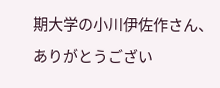期大学の小川伊佐作さん、ありがとうござい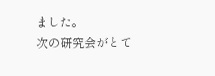ました。
次の研究会がとて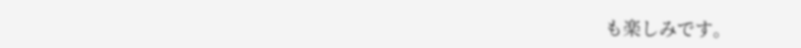も楽しみです。